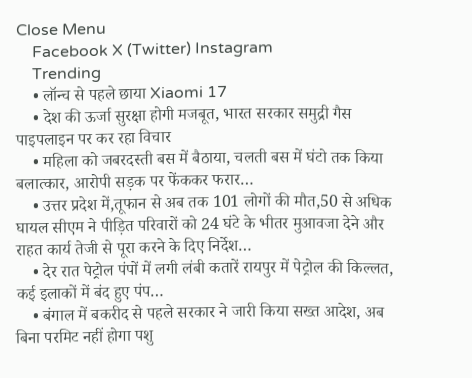Close Menu
    Facebook X (Twitter) Instagram
    Trending
    • लॉन्च से पहले छाया Xiaomi 17
    • देश की ऊर्जा सुरक्षा होगी मजबूत, भारत सरकार समुद्री गैस पाइपलाइन पर कर रहा विचार
    • महिला को जबरदस्ती बस में बैठाया, चलती बस में घंटो तक किया बलात्कार, आरोपी सड़क पर फेंककर फरार…
    • उत्तर प्रदेश में,तूफान से अब तक 101 लोगों की मौत,50 से अधिक घायल सीएम ने पीड़ित परिवारों को 24 घंटे के भीतर मुआवजा देने और राहत कार्य तेजी से पूरा करने के दिए निर्देश…
    • देर रात पेट्रोल पंपों में लगी लंबी कतारें रायपुर में पेट्रोल की किल्लत, कई इलाकों में बंद हुए पंप…
    • बंगाल में बकरीद से पहले सरकार ने जारी किया सख्त आदेश, अब बिना परमिट नहीं होगा पशु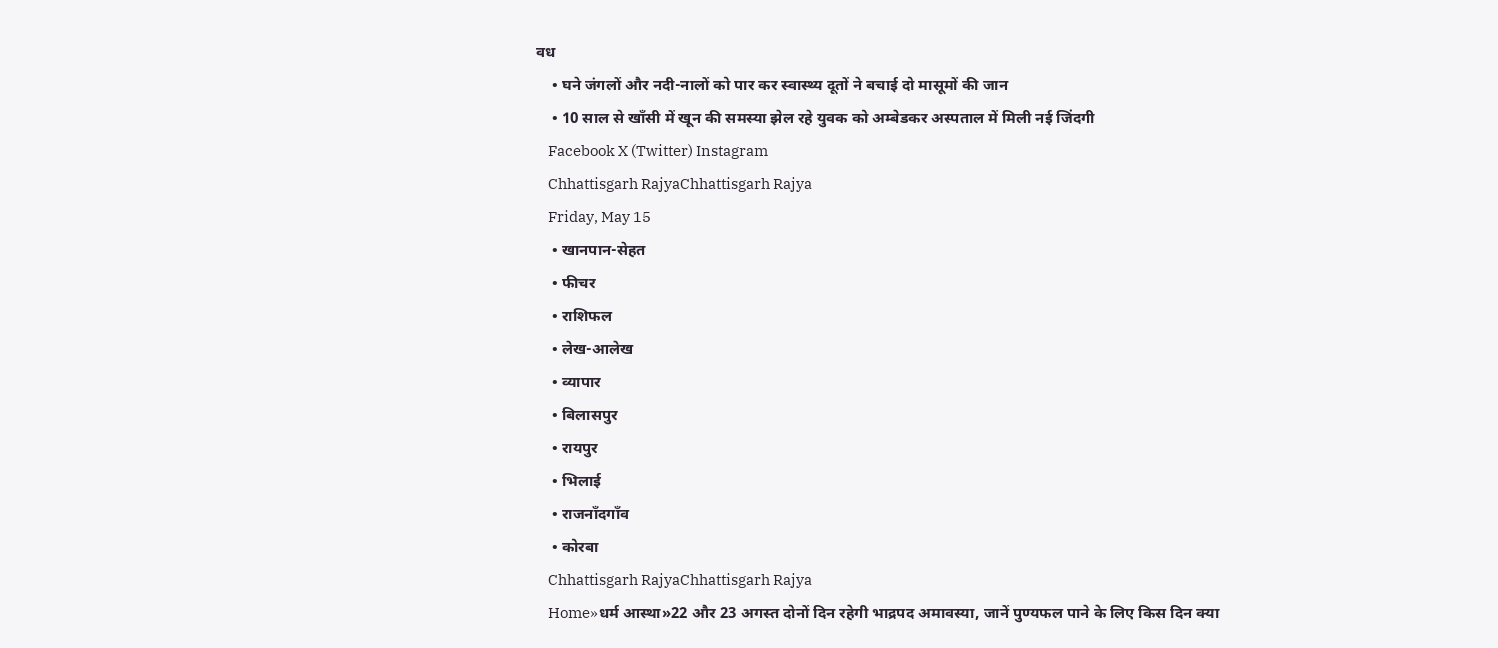वध
    • घने जंगलों और नदी-नालों को पार कर स्वास्थ्य दूतों ने बचाई दो मासूमों की जान
    • 10 साल से खाँसी में खून की समस्या झेल रहे युवक को अम्बेडकर अस्पताल में मिली नई जिंदगी
    Facebook X (Twitter) Instagram
    Chhattisgarh RajyaChhattisgarh Rajya
    Friday, May 15
    • खानपान-सेहत
    • फीचर
    • राशिफल
    • लेख-आलेख
    • व्यापार
    • बिलासपुर
    • रायपुर
    • भिलाई
    • राजनाँदगाँव
    • कोरबा
    Chhattisgarh RajyaChhattisgarh Rajya
    Home»धर्म आस्था»22 और 23 अगस्त दोनों दिन रहेगी भाद्रपद अमावस्या, जानें पुण्यफल पाने के लिए किस दिन क्या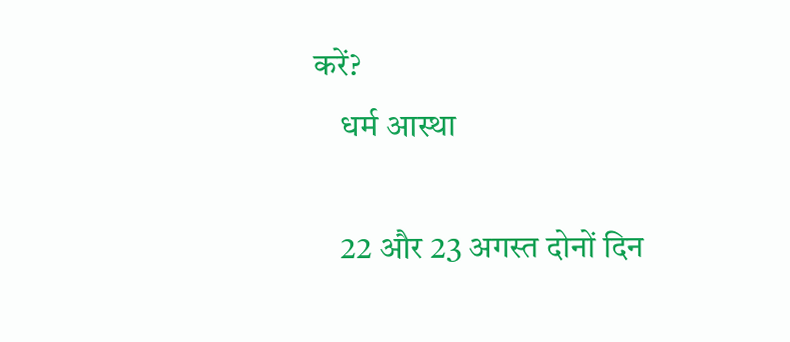करें?
    धर्म आस्था

    22 और 23 अगस्त दोनों दिन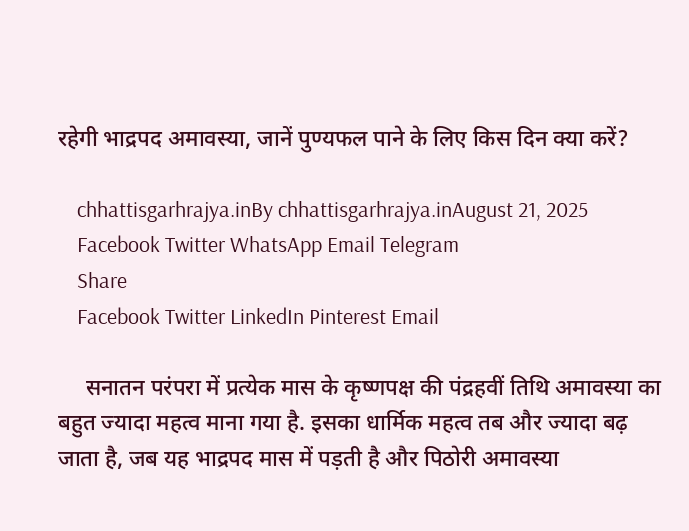रहेगी भाद्रपद अमावस्या, जानें पुण्यफल पाने के लिए किस दिन क्या करें?

    chhattisgarhrajya.inBy chhattisgarhrajya.inAugust 21, 2025
    Facebook Twitter WhatsApp Email Telegram
    Share
    Facebook Twitter LinkedIn Pinterest Email

     सनातन परंपरा में प्रत्येक मास के कृष्णपक्ष की पंद्रहवीं तिथि अमावस्या का बहुत ज्यादा महत्व माना गया है. इसका धार्मिक महत्व तब और ज्यादा बढ़ जाता है, जब यह भाद्रपद मास में पड़ती है और पिठोरी अमावस्या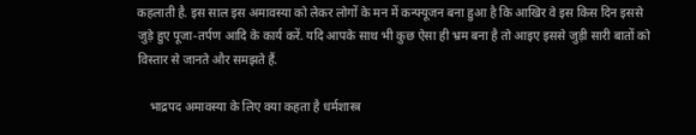कहलाती है. इस साल इस अमावस्या को लेकर लोगों के मन में कन्फ्यूजन बना हुआ है कि आखिर वे इस किस दिन इससे जुड़े हुए पूजा-तर्पण आदि के कार्य करें. यदि आपके साथ भी कुछ ऐसा ही भ्रम बना है तो आइए इससे जुड़ी सारी बातों को विस्तार से जानते और समझते हैं.

    भाद्रपद अमावस्या के लिए क्या कहता है धर्मशास्त्र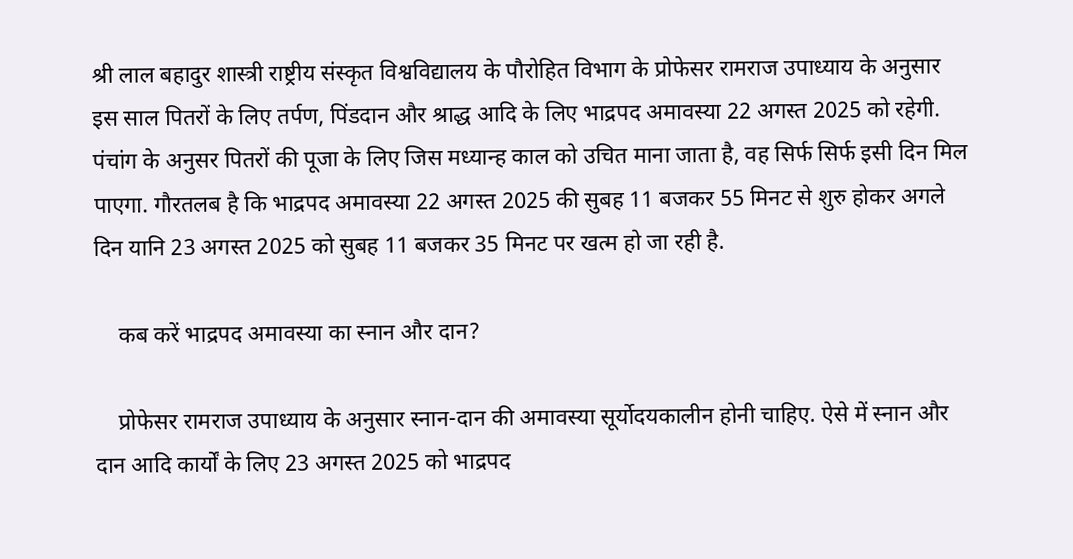श्री लाल बहादुर शास्त्री राष्ट्रीय संस्कृत विश्वविद्यालय के पौरोहित विभाग के प्रोफेसर रामराज उपाध्याय के अनुसार इस साल पितरों के लिए तर्पण, पिंडदान और श्राद्ध आदि के लिए भाद्रपद अमावस्या 22 अगस्त 2025 को रहेगी. पंचांग के अनुसर पितरों की पूजा के लिए जिस मध्यान्ह काल को उचित माना जाता है, वह सिर्फ सिर्फ इसी दिन मिल पाएगा. गौरतलब है कि भाद्रपद अमावस्या 22 अगस्त 2025 की सुबह 11 बजकर 55 मिनट से शुरु होकर अगले दिन यानि 23 अगस्त 2025 को सुबह 11 बजकर 35 मिनट पर खत्म हो जा रही है.

    कब करें भाद्रपद अमावस्या का स्नान और दान?

    प्रोफेसर रामराज उपाध्याय के अनुसार स्नान-दान की अमावस्या सूर्योदयकालीन होनी चाहिए. ऐसे में स्नान और दान आदि कार्यों के लिए 23 अगस्त 2025 को भाद्रपद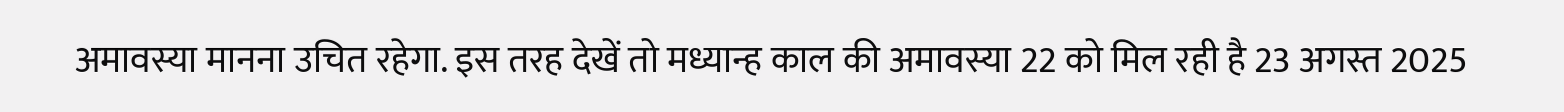अमावस्या मानना उचित रहेगा. इस तरह देखें तो मध्यान्ह काल की अमावस्या 22 को मिल रही है 23 अगस्त 2025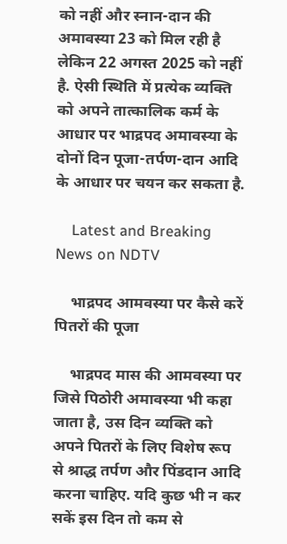को नहीं और स्नान-दान की अमावस्या 23 को मिल रही है लेकिन 22 अगस्त 2025 को नहीं है. ऐसी स्थिति में प्रत्येक व्यक्ति को अपने तात्कालिक कर्म के आधार पर भाद्रपद अमावस्या के दोनों दिन पूजा-तर्पण-दान आदि के आधार पर चयन कर सकता है.

    Latest and Breaking News on NDTV

    भाद्रपद आमवस्या पर कैसे करें पितरों की पूजा

    भाद्रपद मास की आमवस्या पर जिसे पिठोरी अमावस्या भी कहा जाता है, उस दिन व्यक्ति को अपने पितरों के लिए विशेष रूप से श्राद्ध तर्पण और पिंडदान आदि करना चाहिए. यदि कुछ भी न कर सकें इस दिन तो कम से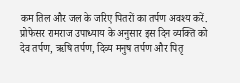कम तिल और जल के जरिए पितरों का तर्पण अवश्य करें. प्रोफेसर रामराज उपाध्याय के अनुसार इस दिन व्यक्ति को देव तर्पण, ऋषि तर्पण, दिव्य मनुष तर्पण और पितृ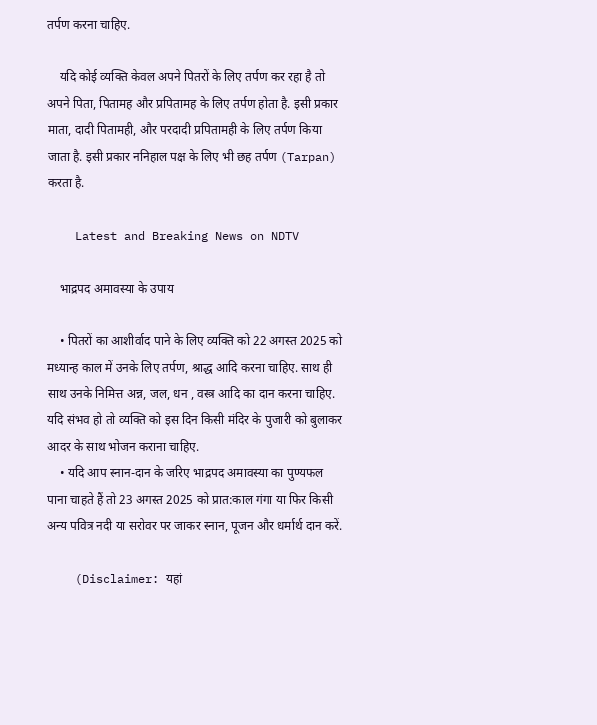तर्पण करना चाहिए.

    यदि कोई व्यक्ति केवल अपने पितरों के लिए तर्पण कर रहा है तो अपने पिता, पितामह और प्रपितामह के लिए तर्पण होता है. इसी प्रकार माता, दादी पितामही, और परदादी प्रपितामही के लिए तर्पण किया जाता है. इसी प्रकार ननिहाल पक्ष के लिए भी छह तर्पण (Tarpan) करता है.

    Latest and Breaking News on NDTV

    भाद्रपद अमावस्या के उपाय

    • पितरों का आशीर्वाद पाने के लिए व्यक्ति को 22 अगस्त 2025 को मध्यान्ह काल में उनके लिए तर्पण, श्राद्ध आदि करना चाहिए. साथ ही साथ उनके निमित्त अन्न, जल, धन , वस्त्र आदि का दान करना चाहिए. यदि संभव हो तो व्यक्ति को इस दिन किसी मंदिर के पुजारी को बुलाकर आदर के साथ भोजन कराना चाहिए.
    • यदि आप स्नान-दान के जरिए भाद्रपद अमावस्या का पुण्यफल पाना चाहते हैं तो 23 अगस्त 2025 को प्रात:काल गंगा या फिर किसी अन्य पवित्र नदी या सरोवर पर जाकर स्नान, पूजन और धर्मार्थ दान करें.

    (Disclaimer: यहां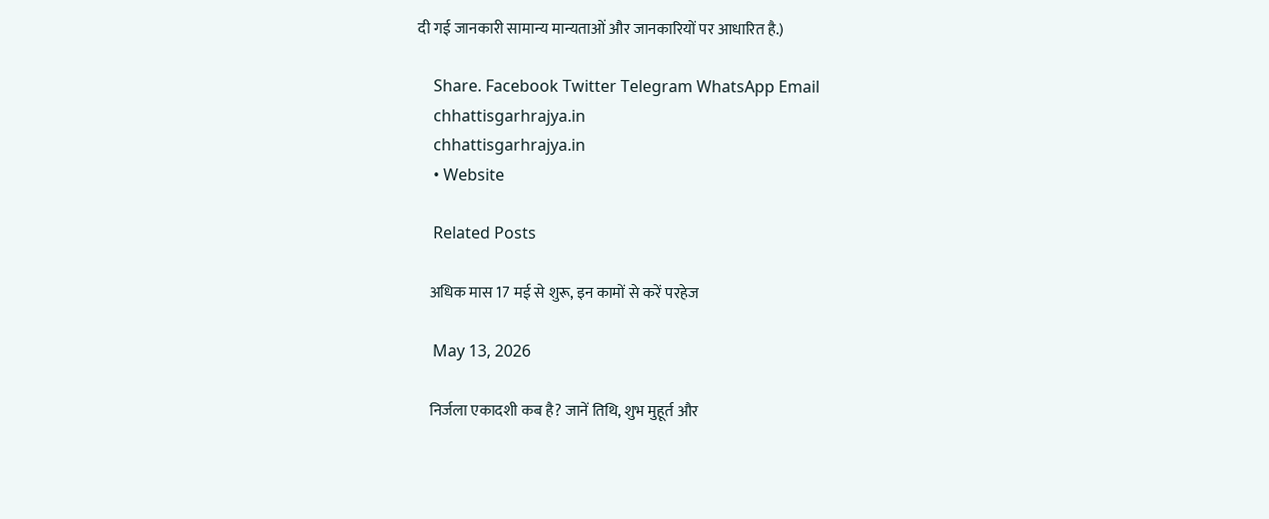दी गई जानकारी सामान्य मान्यताओं और जानकारियों पर आधारित है.)

    Share. Facebook Twitter Telegram WhatsApp Email
    chhattisgarhrajya.in
    chhattisgarhrajya.in
    • Website

    Related Posts

    अधिक मास 17 मई से शुरू, इन कामों से करें परहेज

    May 13, 2026

    निर्जला एकादशी कब है? जानें तिथि, शुभ मुहूर्त और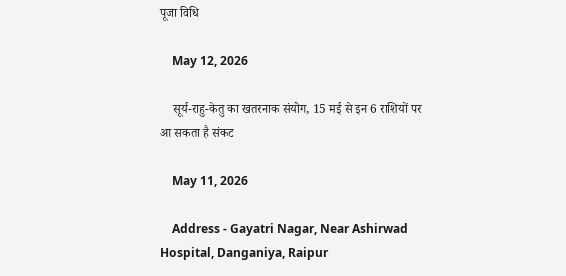पूजा विधि

    May 12, 2026

    सूर्य-राहु-केतु का खतरनाक संयोग, 15 मई से इन 6 राशियों पर आ सकता है संकट

    May 11, 2026

    Address - Gayatri Nagar, Near Ashirwad Hospital, Danganiya, Raipur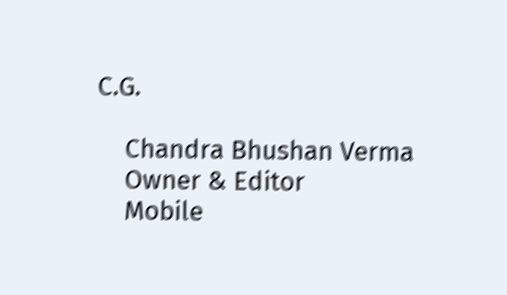C.G.

    Chandra Bhushan Verma
    Owner & Editor
    Mobile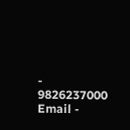- 9826237000 Email -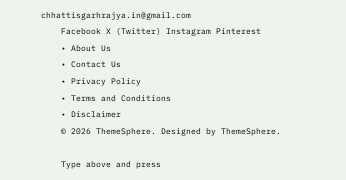chhattisgarhrajya.in@gmail.com
    Facebook X (Twitter) Instagram Pinterest
    • About Us
    • Contact Us
    • Privacy Policy
    • Terms and Conditions
    • Disclaimer
    © 2026 ThemeSphere. Designed by ThemeSphere.

    Type above and press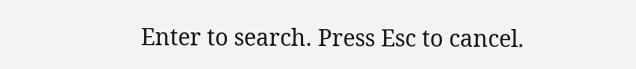Enter to search. Press Esc to cancel.